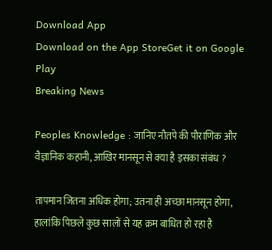Download App
Download on the App StoreGet it on Google Play
Breaking News

Peoples Knowledge : जानिए नौतपे की पौराणिक और वैज्ञानिक कहानी, आखिर मानसून से क्या है इसका संबंध ?

तापमान जितना अधिक होगा; उतना ही अच्छा मानसून होगा, हालांकि पिछले कुछ सालों से यह क्रम बाधित हो रहा है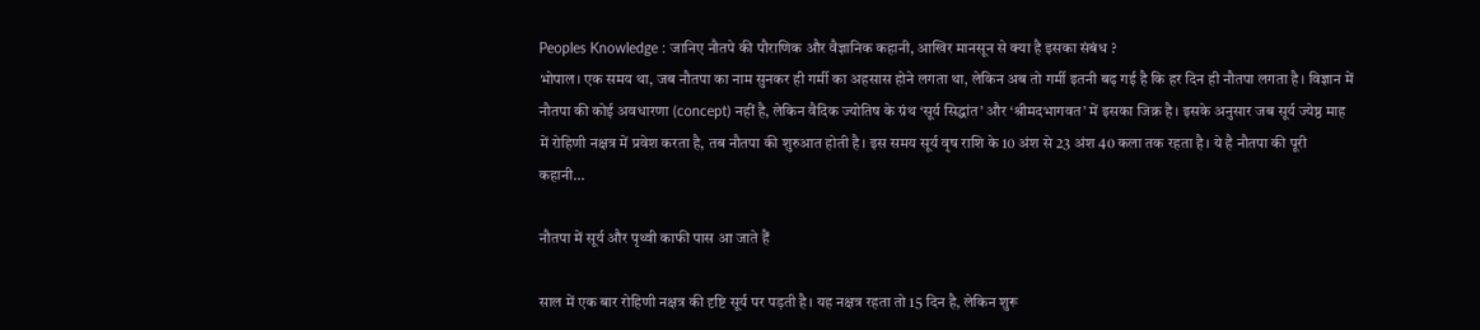Peoples Knowledge : जानिए नौतपे की पौराणिक और वैज्ञानिक कहानी, आखिर मानसून से क्या है इसका संबंध ?
भोपाल। एक समय था, जब नौतपा का नाम सुनकर ही गर्मी का अहसास होने लगता था, लेकिन अब तो गर्मी इतनी बढ़ गई है कि हर दिन ही नौतपा लगता है। विज्ञान में नौतपा की कोई अवधारणा (concept) नहीं है, लेकिन वैदिक ज्‍योतिष के ग्रंथ ‘सूर्य सिद्धांत’ और ‘श्रीमदभागवत’ में इसका जिक्र है। इसके अनुसार जब सूर्य ज्येष्ठ माह में रोहिणी नक्षत्र में प्रवेश करता है, तब नौतपा की शुरुआत होती है। इस समय सूर्य वृष राशि के 10 अंश से 23 अंश 40 कला तक रहता है। ये है नौतपा की पूरी कहानी…

नौतपा में सूर्य और पृथ्वी काफी पास आ जाते हैं

साल में एक बार रोहिणी नक्षत्र की दृष्टि सूर्य पर पड़ती है। यह नक्षत्र रहता तो 15 दिन है, लेकिन शुरू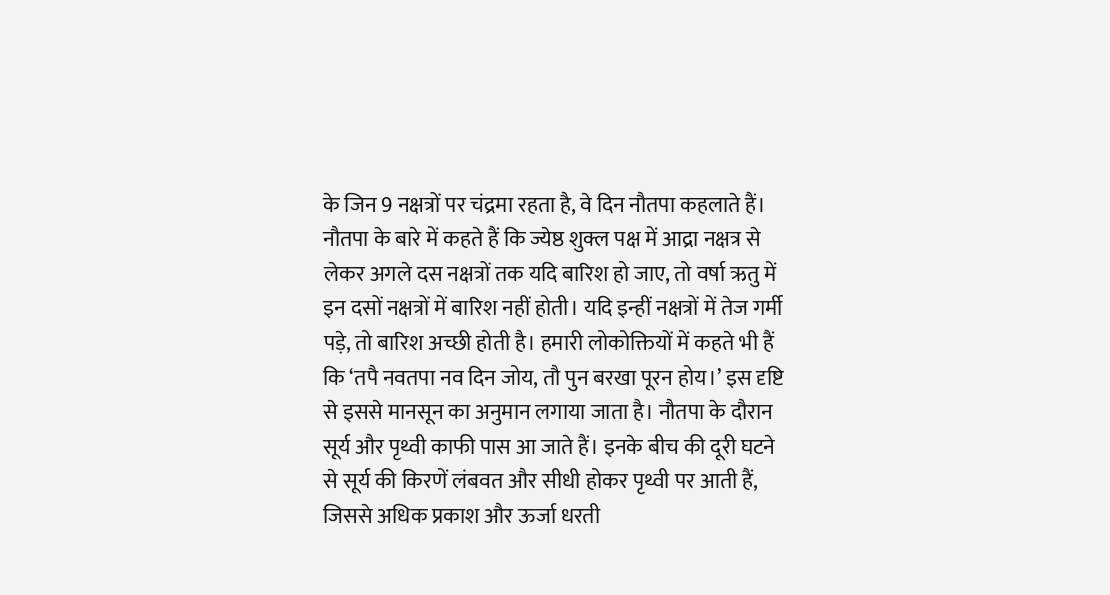के जिन 9 नक्षत्रों पर चंद्रमा रहता है, वे दिन नौतपा कहलाते हैं। नौतपा के बारे में कहते हैं कि ज्येष्ठ शुक्ल पक्ष में आद्रा नक्षत्र से लेकर अगले दस नक्षत्रों तक यदि बारिश हो जाए, तो वर्षा ऋतु में इन दसों नक्षत्रों में बारिश नहीं होती। यदि इन्हीं नक्षत्रों में तेज गर्मी पड़े, तो बारिश अच्छी होती है। हमारी लोकोक्तियों में कहते भी हैं कि ‘तपै नवतपा नव दिन जोय, तौ पुन बरखा पूरन होय।’ इस दृष्टि से इससे मानसून का अनुमान लगाया जाता है। नौतपा के दौरान सूर्य और पृथ्वी काफी पास आ जाते हैं। इनके बीच की दूरी घटने से सूर्य की किरणें लंबवत और सीधी होकर पृथ्वी पर आती हैं, जिससे अधिक प्रकाश और ऊर्जा धरती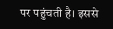पर पहुंचती है। इससे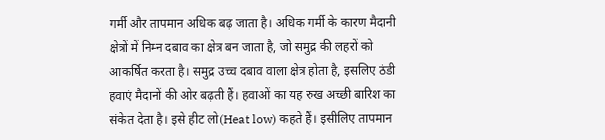गर्मी और तापमान अधिक बढ़ जाता है। अधिक गर्मी के कारण मैदानी क्षेत्रों में निम्न दबाव का क्षेत्र बन जाता है, जो समुद्र की लहरों को आकर्षित करता है। समुद्र उच्च दबाव वाला क्षेत्र होता है, इसलिए ठंडी हवाएं मैदानों की ओर बढ़ती हैं। हवाओं का यह रुख अच्छी बारिश का संकेत देता है। इसे हीट लो(Heat low) कहते हैं। इसीलिए तापमान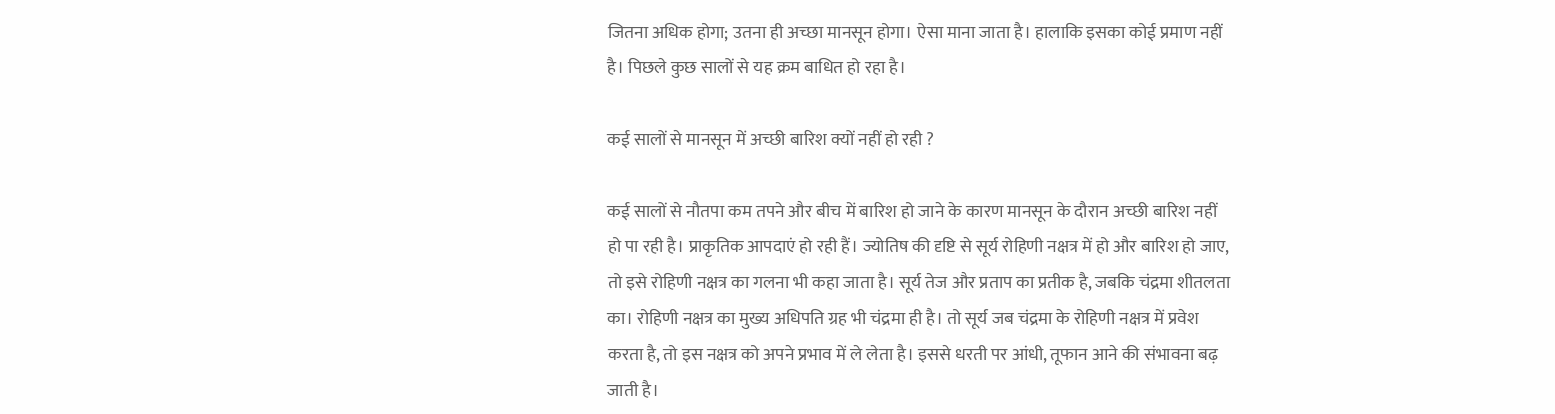जितना अधिक होगा; उतना ही अच्छा मानसून होगा। ऐसा माना जाता है। हालाकि इसका कोई प्रमाण नहीं है। पिछले कुछ सालों से यह क्रम बाधित हो रहा है।

कई सालों से मानसून में अच्छी बारिश क्यों नहीं हो रही ?

कई सालों से नौतपा कम तपने और बीच में बारिश हो जाने के कारण मानसून के दौरान अच्छी बारिश नहीं हो पा रही है। प्राकृतिक आपदाएं हो रही हैं। ज्योतिष की दृष्टि से सूर्य रोहिणी नक्षत्र में हो और बारिश हो जाए, तो इसे रोहिणी नक्षत्र का गलना भी कहा जाता है। सूर्य तेज और प्रताप का प्रतीक है, जबकि चंद्रमा शीतलता का। रोहिणी नक्षत्र का मुख्य अधिपति ग्रह भी चंद्रमा ही है। तो सूर्य जब चंद्रमा के रोहिणी नक्षत्र में प्रवेश करता है, तो इस नक्षत्र को अपने प्रभाव में ले लेता है। इससे धरती पर आंधी, तूफान आने की संभावना बढ़ जाती है।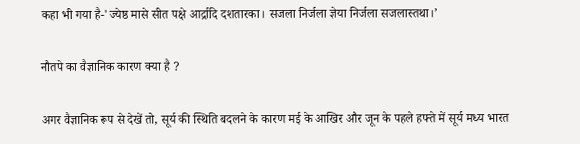कहा भी गया है-'ज्येष्ठ मासे सीत पक्षे आर्द्रादि दशतारका। सजला निर्जला ज्ञेया निर्जला सजलास्तथा।’

नौतपे का वैज्ञानिक कारण क्या है ?

अगर वैज्ञानिक रूप से देखें तो, सूर्य की स्थिति बदलने के कारण मई के आखिर और जून के पहले हफ्ते में सूर्य मध्य भारत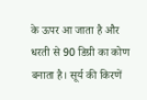के ऊपर आ जाता है और धरती से 90 डिग्री का कोण बनाता है। सूर्य की किरणें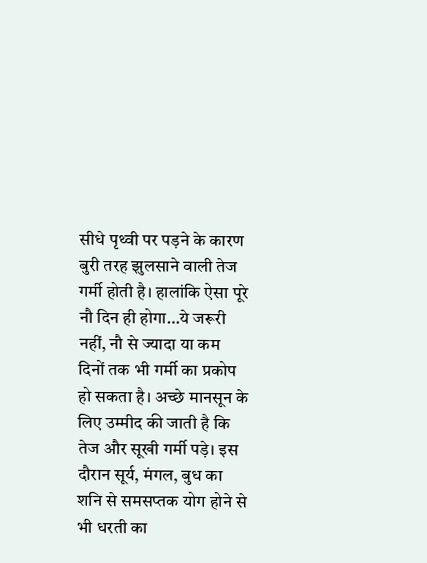सीधे पृथ्वी पर पड़ने के कारण बुरी तरह झुलसाने वाली तेज गर्मी होती है। हालांकि ऐसा पूरे नौ दिन ही होगा…ये जरूरी नहीं, नौ से ज्‍यादा या कम दिनों तक भी गर्मी का प्रकोप हो सकता है। अच्छे मानसून के लिए उम्मीद की जाती है कि तेज और सूखी गर्मी पड़े। इस दौरान सूर्य, मंगल, बुध का शनि से समसप्तक योग होने से भी धरती का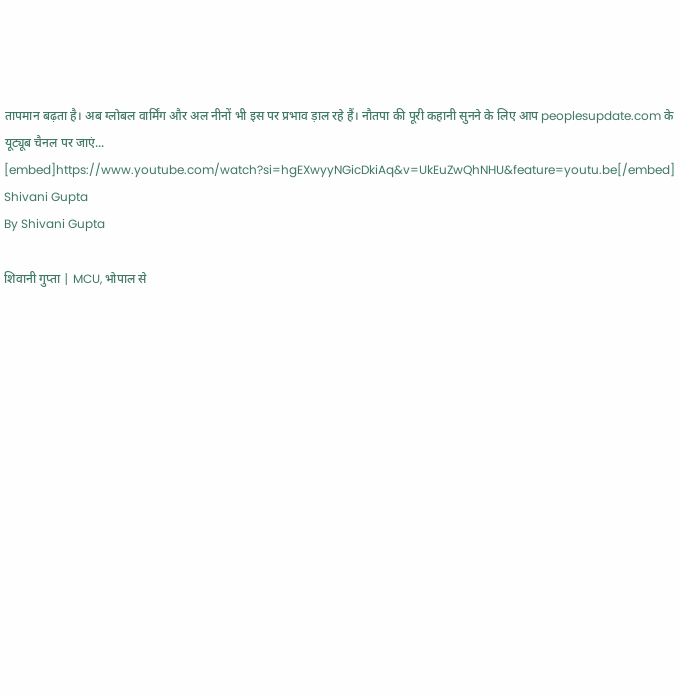तापमान बढ़ता है। अब ग्लोबल वार्मिंग और अल नीनों भी इस पर प्रभाव ड़ाल रहे हैं। नौतपा की पूरी कहानी सुनने के लिए आप peoplesupdate.com के यूट्यूब चैनल पर जाएं...   [embed]https://www.youtube.com/watch?si=hgEXwyyNGicDkiAq&v=UkEuZwQhNHU&feature=youtu.be[/embed]
Shivani Gupta
By Shivani Gupta

शिवानी गुप्ता | MCU, भोपाल से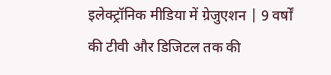इलेक्ट्रॉनिक मीडिया में ग्रेजुएशन | 9 वर्षों की टीवी और डिजिटल तक की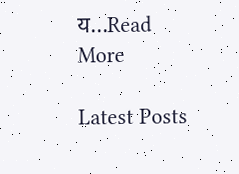य...Read More

Latest Posts